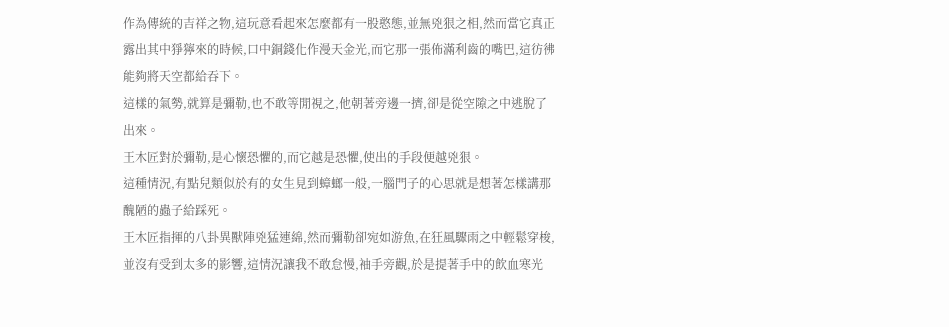作為傳統的吉祥之物,這玩意看起來怎麼都有一股憨態,並無兇狠之相,然而當它真正露出其中猙獰來的時候,口中銅錢化作漫天金光,而它那一張佈滿利齒的嘴巴,這彷彿能夠將天空都給吞下。
這樣的氣勢,就算是彌勒,也不敢等閒視之,他朝著旁邊一擠,卻是從空隙之中逃脫了出來。
王木匠對於彌勒,是心懷恐懼的,而它越是恐懼,使出的手段便越兇狠。
這種情況,有點兒類似於有的女生見到蟑螂一般,一腦門子的心思就是想著怎樣講那醜陋的蟲子給踩死。
王木匠指揮的八卦異獸陣兇猛連綿,然而彌勒卻宛如游魚,在狂風驟雨之中輕鬆穿梭,並沒有受到太多的影響,這情況讓我不敢怠慢,袖手旁觀,於是提著手中的飲血寒光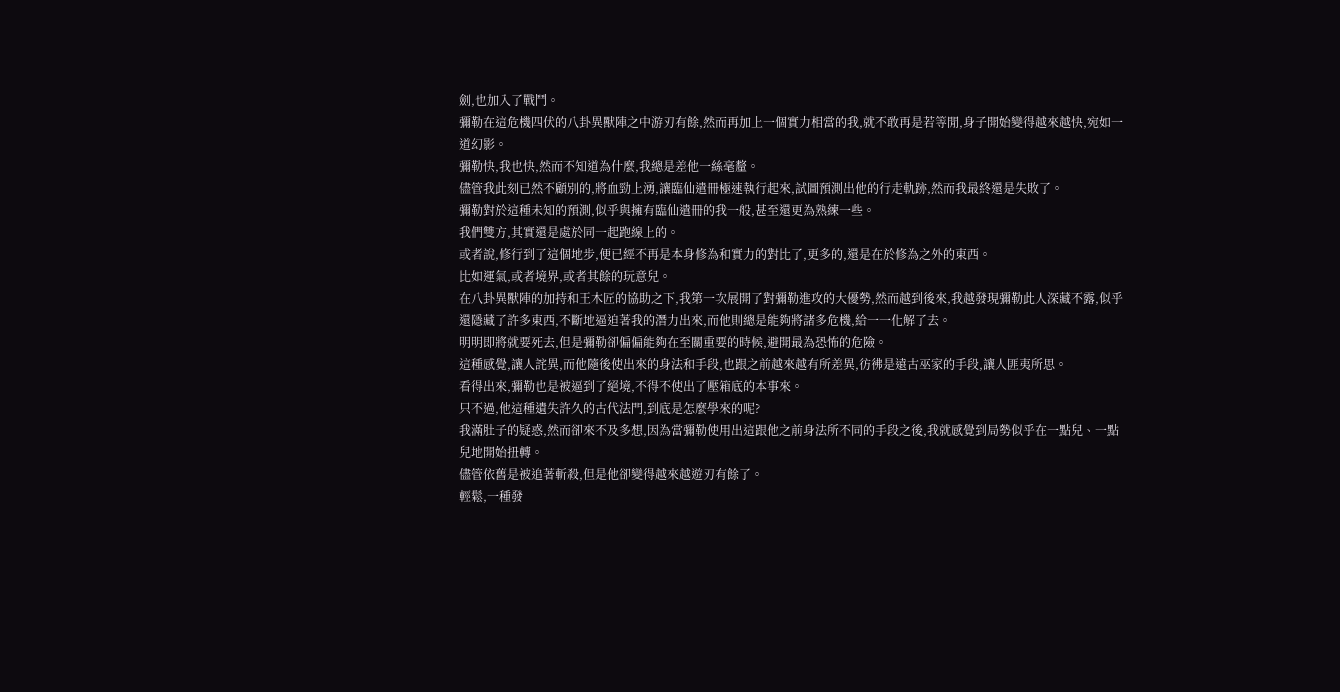劍,也加入了戰鬥。
彌勒在這危機四伏的八卦異獸陣之中游刃有餘,然而再加上一個實力相當的我,就不敢再是若等閒,身子開始變得越來越快,宛如一道幻影。
彌勒快,我也快,然而不知道為什麼,我總是差他一絲毫釐。
儘管我此刻已然不顧別的,將血勁上湧,讓臨仙遣冊極速執行起來,試圖預測出他的行走軌跡,然而我最終還是失敗了。
彌勒對於這種未知的預測,似乎與擁有臨仙遣冊的我一般,甚至還更為熟練一些。
我們雙方,其實還是處於同一起跑線上的。
或者說,修行到了這個地步,便已經不再是本身修為和實力的對比了,更多的,還是在於修為之外的東西。
比如運氣,或者境界,或者其餘的玩意兒。
在八卦異獸陣的加持和王木匠的協助之下,我第一次展開了對彌勒進攻的大優勢,然而越到後來,我越發現彌勒此人深藏不露,似乎還隱藏了許多東西,不斷地逼迫著我的潛力出來,而他則總是能夠將諸多危機,給一一化解了去。
明明即將就要死去,但是彌勒卻偏偏能夠在至關重要的時候,避開最為恐怖的危險。
這種感覺,讓人詫異,而他隨後使出來的身法和手段,也跟之前越來越有所差異,彷彿是遠古巫家的手段,讓人匪夷所思。
看得出來,彌勒也是被逼到了絕境,不得不使出了壓箱底的本事來。
只不過,他這種遺失許久的古代法門,到底是怎麼學來的呢?
我滿肚子的疑惑,然而卻來不及多想,因為當彌勒使用出這跟他之前身法所不同的手段之後,我就感覺到局勢似乎在一點兒、一點兒地開始扭轉。
儘管依舊是被追著斬殺,但是他卻變得越來越遊刃有餘了。
輕鬆,一種發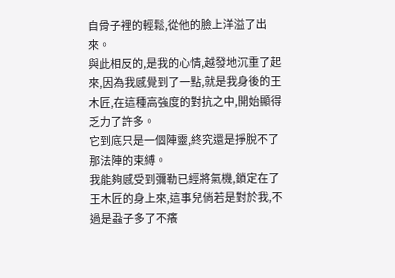自骨子裡的輕鬆,從他的臉上洋溢了出來。
與此相反的,是我的心情,越發地沉重了起來,因為我感覺到了一點,就是我身後的王木匠,在這種高強度的對抗之中,開始顯得乏力了許多。
它到底只是一個陣靈,終究還是掙脫不了那法陣的束縛。
我能夠感受到彌勒已經將氣機,鎖定在了王木匠的身上來,這事兒倘若是對於我,不過是蝨子多了不癢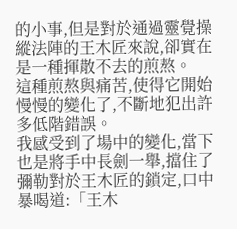的小事,但是對於通過靈覺操縱法陣的王木匠來說,卻實在是一種揮散不去的煎熬。
這種煎熬與痛苦,使得它開始慢慢的變化了,不斷地犯出許多低階錯誤。
我感受到了場中的變化,當下也是將手中長劍一舉,擋住了彌勒對於王木匠的鎖定,口中暴喝道:「王木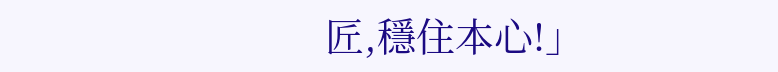匠,穩住本心!」